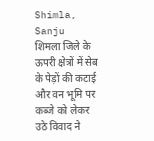Shimla, Sanju
शिमला जिले के ऊपरी क्षेत्रों में सेब के पेड़ों की कटाई और वन भूमि पर कब्जे को लेकर उठे विवाद ने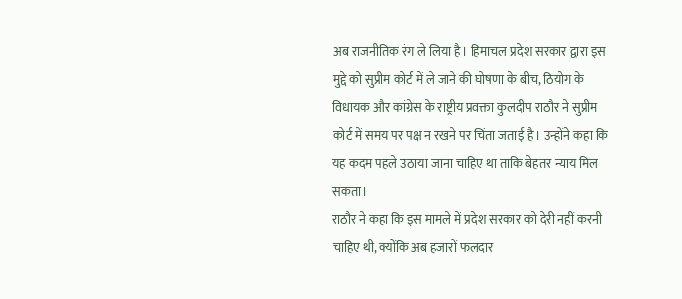अब राजनीतिक रंग ले लिया है। हिमाचल प्रदेश सरकार द्वारा इस मुद्दे को सुप्रीम कोर्ट में ले जाने की घोषणा के बीच, ठियोग के विधायक और कांग्रेस के राष्ट्रीय प्रवक्ता कुलदीप राठौर ने सुप्रीम कोर्ट में समय पर पक्ष न रखने पर चिंता जताई है। उन्होंने कहा कि यह कदम पहले उठाया जाना चाहिए था ताकि बेहतर न्याय मिल सकता।
राठौर ने कहा कि इस मामले में प्रदेश सरकार को देरी नहीं करनी चाहिए थी, क्योंकि अब हजारों फलदार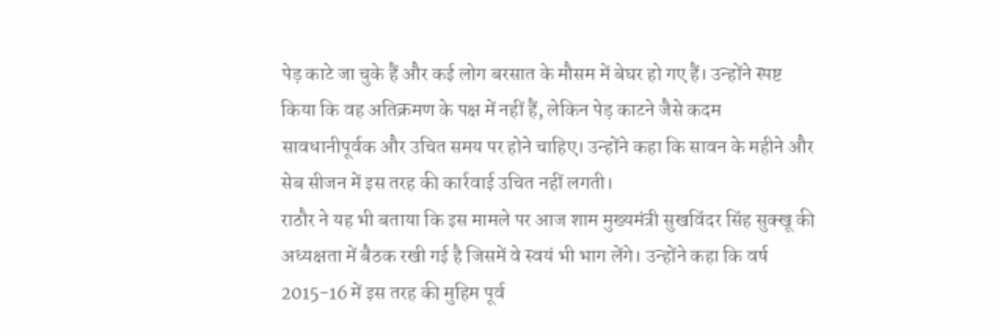पेड़ काटे जा चुके हैं और कई लोग बरसात के मौसम में बेघर हो गए हैं। उन्होंने स्पष्ट किया कि वह अतिक्रमण के पक्ष में नहीं हैं, लेकिन पेड़ काटने जैसे कदम सावधानीपूर्वक और उचित समय पर होने चाहिए। उन्होंने कहा कि सावन के महीने और सेब सीजन में इस तरह की कार्रवाई उचित नहीं लगती।
राठौर ने यह भी बताया कि इस मामले पर आज शाम मुख्यमंत्री सुखविंदर सिंह सुक्खू की अध्यक्षता में बैठक रखी गई है जिसमें वे स्वयं भी भाग लेंगे। उन्होंने कहा कि वर्ष 2015-16 में इस तरह की मुहिम पूर्व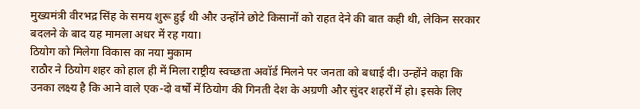मुख्यमंत्री वीरभद्र सिंह के समय शुरू हुई थी और उन्होंने छोटे किसानों को राहत देने की बात कही थी, लेकिन सरकार बदलने के बाद यह मामला अधर में रह गया।
ठियोग को मिलेगा विकास का नया मुकाम
राठौर ने ठियोग शहर को हाल ही में मिला राष्ट्रीय स्वच्छता अवॉर्ड मिलने पर जनता को बधाई दी। उन्होंने कहा कि उनका लक्ष्य है कि आने वाले एक-दो वर्षों में ठियोग की गिनती देश के अग्रणी और सुंदर शहरों में हो। इसके लिए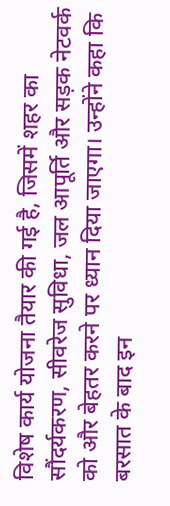विशेष कार्य योजना तैयार की गई है, जिसमें शहर का सौंदर्यकरण, सीवरेज सुविधा, जल आपूर्ति और सड़क नेटवर्क को और बेहतर करने पर ध्यान दिया जाएगा। उन्होंने कहा कि बरसात के बाद इन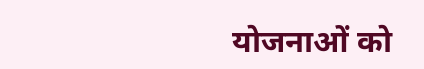योजनाओं को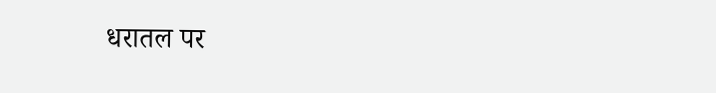धरातल पर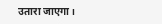उतारा जाएगा।